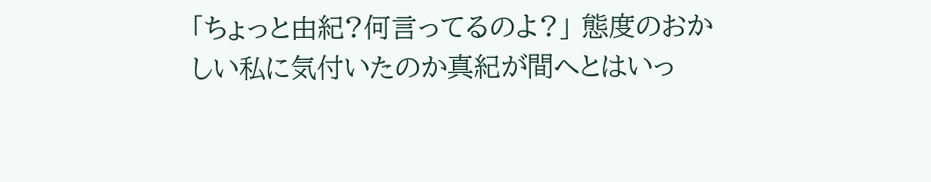「ちょっと由紀?何言ってるのよ?」 態度のおかしい私に気付いたのか真紀が間へとはいっ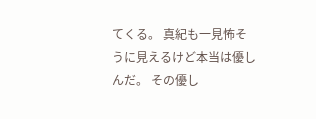てくる。 真紀も一見怖そうに見えるけど本当は優しんだ。 その優し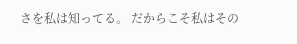さを私は知ってる。 だからこそ私はその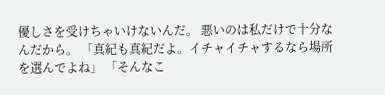優しさを受けちゃいけないんだ。 悪いのは私だけで十分なんだから。 「真紀も真紀だよ。イチャイチャするなら場所を選んでよね」 「そんなこ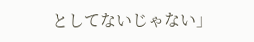としてないじゃない」